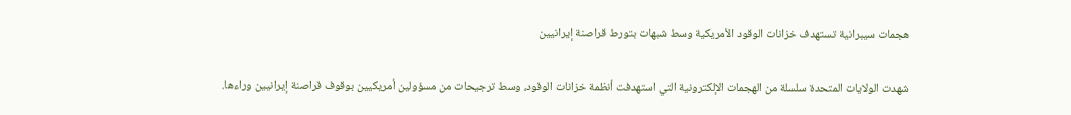هجمات سيبرانية تستهدف خزانات الوقود الأمريكية وسط شبهات بتورط قراصنة إيرانيين

شهدت الولايات المتحدة سلسلة من الهجمات الإلكترونية التي استهدفت أنظمة خزانات الوقود، وسط ترجيحات من مسؤولين أمريكيين بوقوف قراصنة إيرانيين وراءها.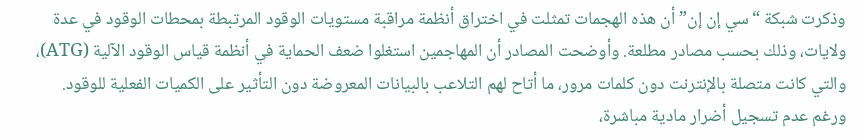وذكرت شبكة “سي إن إن” أن هذه الهجمات تمثلت في اختراق أنظمة مراقبة مستويات الوقود المرتبطة بمحطات الوقود في عدة ولايات، وذلك بحسب مصادر مطلعة. وأوضحت المصادر أن المهاجمين استغلوا ضعف الحماية في أنظمة قياس الوقود الآلية (ATG)، والتي كانت متصلة بالإنترنت دون كلمات مرور، ما أتاح لهم التلاعب بالبيانات المعروضة دون التأثير على الكميات الفعلية للوقود.
ورغم عدم تسجيل أضرار مادية مباشرة،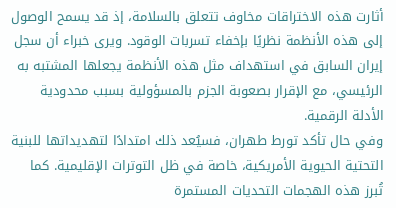أثارت هذه الاختراقات مخاوف تتعلق بالسلامة، إذ قد يسمح الوصول إلى هذه الأنظمة نظريًا بإخفاء تسربات الوقود. ويرى خبراء أن سجل إيران السابق في استهداف مثل هذه الأنظمة يجعلها المشتبه به الرئيسي، مع الإقرار بصعوبة الجزم بالمسؤولية بسبب محدودية الأدلة الرقمية.
وفي حال تأكد تورط طهران، فسيُعد ذلك امتدادًا لتهديداتها للبنية التحتية الحيوية الأمريكية، خاصة في ظل التوترات الإقليمية. كما تُبرز هذه الهجمات التحديات المستمرة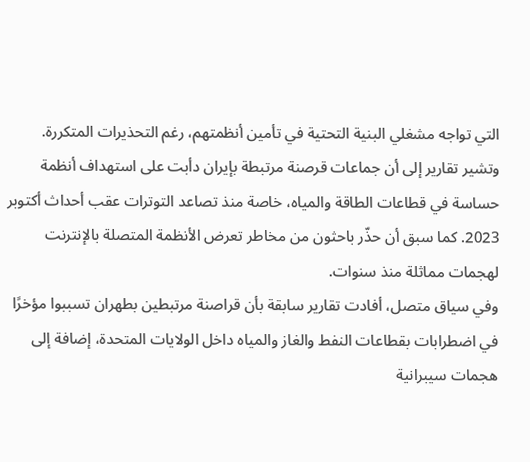التي تواجه مشغلي البنية التحتية في تأمين أنظمتهم، رغم التحذيرات المتكررة.
وتشير تقارير إلى أن جماعات قرصنة مرتبطة بإيران دأبت على استهداف أنظمة حساسة في قطاعات الطاقة والمياه، خاصة منذ تصاعد التوترات عقب أحداث أكتوبر 2023. كما سبق أن حذّر باحثون من مخاطر تعرض الأنظمة المتصلة بالإنترنت لهجمات مماثلة منذ سنوات.
وفي سياق متصل، أفادت تقارير سابقة بأن قراصنة مرتبطين بطهران تسببوا مؤخرًا في اضطرابات بقطاعات النفط والغاز والمياه داخل الولايات المتحدة، إضافة إلى هجمات سيبرانية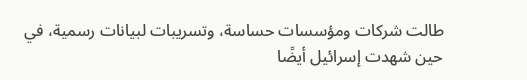طالت شركات ومؤسسات حساسة، وتسريبات لبيانات رسمية، في حين شهدت إسرائيل أيضًا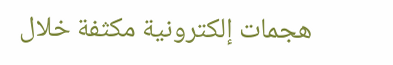هجمات إلكترونية مكثفة خلال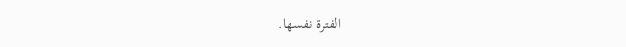الفترة نفسها.